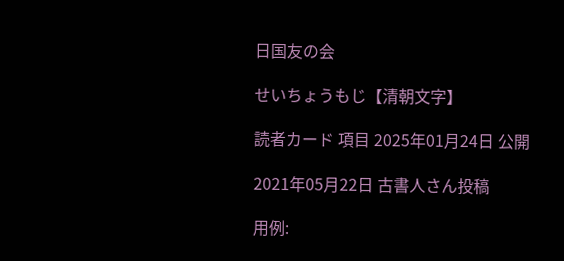日国友の会

せいちょうもじ【清朝文字】

読者カード 項目 2025年01月24日 公開

2021年05月22日 古書人さん投稿

用例: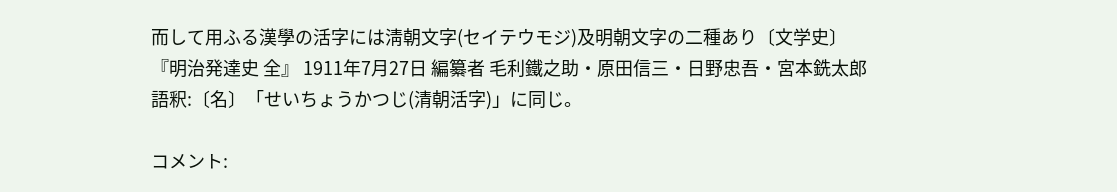而して用ふる漢學の活字には淸朝文字(セイテウモジ)及明朝文字の二種あり〔文学史〕
『明治発達史 全』 1911年7月27日 編纂者 毛利鐵之助・原田信三・日野忠吾・宮本銑太郎
語釈:〔名〕「せいちょうかつじ(清朝活字)」に同じ。

コメント: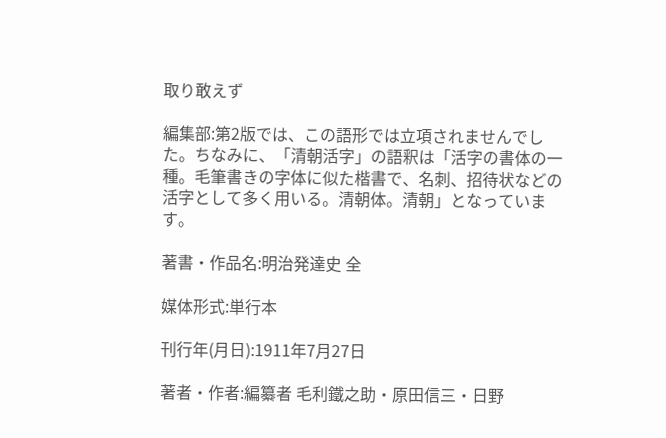取り敢えず

編集部:第2版では、この語形では立項されませんでした。ちなみに、「清朝活字」の語釈は「活字の書体の一種。毛筆書きの字体に似た楷書で、名刺、招待状などの活字として多く用いる。清朝体。清朝」となっています。

著書・作品名:明治発達史 全

媒体形式:単行本

刊行年(月日):1911年7月27日

著者・作者:編纂者 毛利鐵之助・原田信三・日野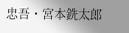忠吾・宮本銑太郎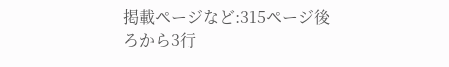掲載ページなど:315ページ後ろから3行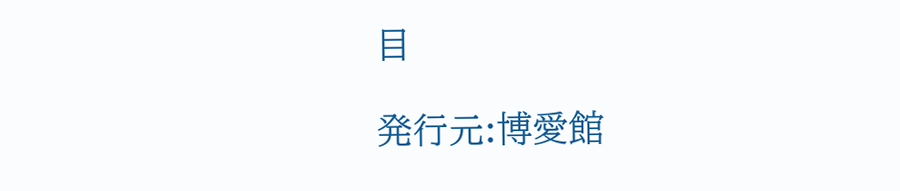目

発行元:博愛館